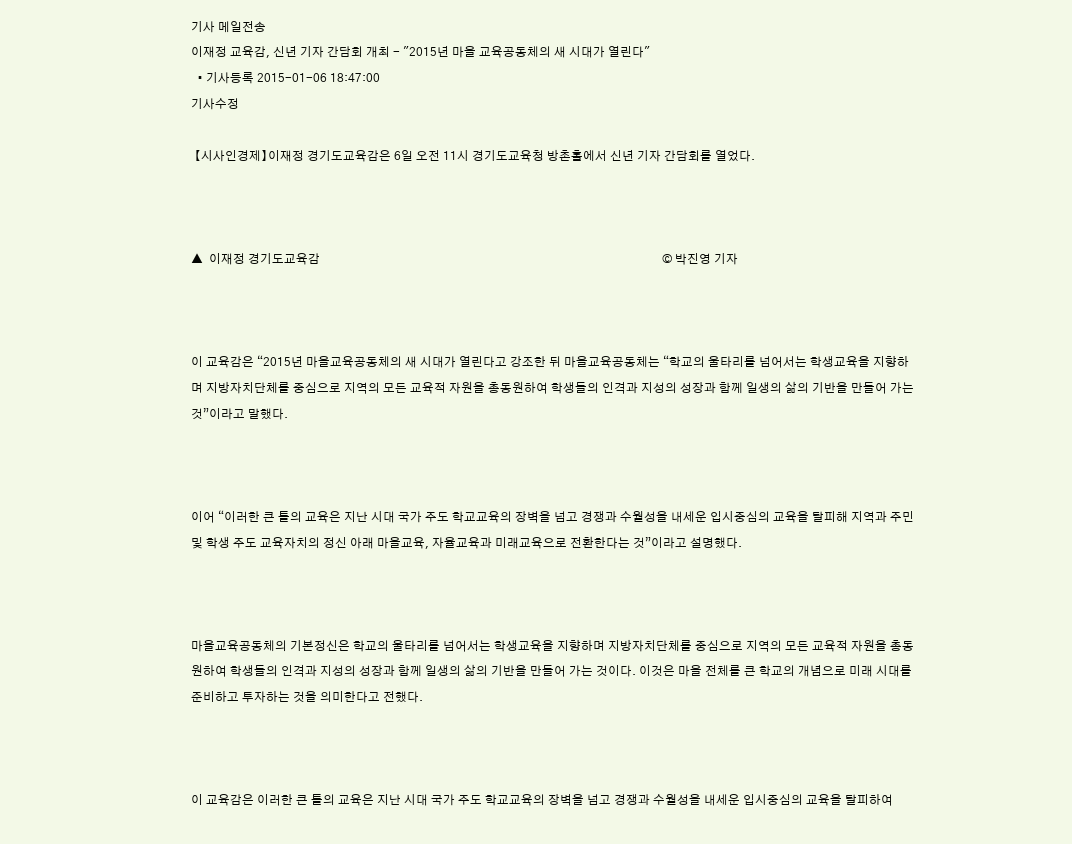기사 메일전송
이재정 교육감, 신년 기자 간담회 개최 - "2015년 마을 교육공동체의 새 시대가 열린다"
  • 기사등록 2015-01-06 18:47:00
기사수정

 【시사인경제】이재정 경기도교육감은 6일 오전 11시 경기도교육청 방촌홀에서 신년 기자 간담회를 열었다.



▲  이재정 경기도교육감                                                                                                                  © 박진영 기자



이 교육감은 “2015년 마을교육공동체의 새 시대가 열린다고 강조한 뒤 마을교육공동체는 “학교의 울타리를 넘어서는 학생교육을 지향하며 지방자치단체를 중심으로 지역의 모든 교육적 자원을 총동원하여 학생들의 인격과 지성의 성장과 함께 일생의 삶의 기반을 만들어 가는 것”이라고 말했다.



이어 “이러한 큰 틀의 교육은 지난 시대 국가 주도 학교교육의 장벽을 넘고 경쟁과 수월성을 내세운 입시중심의 교육을 탈피해 지역과 주민 및 학생 주도 교육자치의 정신 아래 마을교육, 자율교육과 미래교육으로 전환한다는 것”이라고 설명했다.



마을교육공동체의 기본정신은 학교의 울타리를 넘어서는 학생교육을 지향하며 지방자치단체를 중심으로 지역의 모든 교육적 자원을 총동원하여 학생들의 인격과 지성의 성장과 함께 일생의 삶의 기반을 만들어 가는 것이다. 이것은 마을 전체를 큰 학교의 개념으로 미래 시대를 준비하고 투자하는 것을 의미한다고 전했다.



이 교육감은 이러한 큰 틀의 교육은 지난 시대 국가 주도 학교교육의 장벽을 넘고 경쟁과 수월성을 내세운 입시중심의 교육을 탈피하여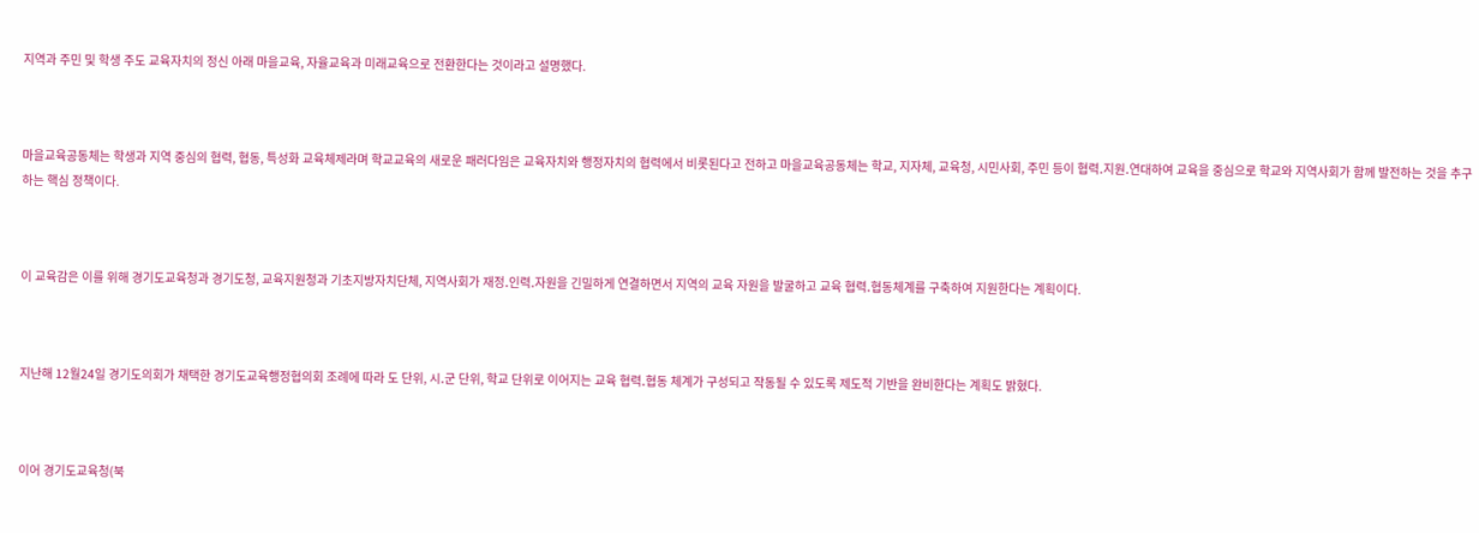지역과 주민 및 학생 주도 교육자치의 정신 아래 마을교육, 자율교육과 미래교육으로 전환한다는 것이라고 설명했다.



마을교육공동체는 학생과 지역 중심의 협력, 협동, 특성화 교육체제라며 학교교육의 새로운 패러다임은 교육자치와 행정자치의 협력에서 비롯된다고 전하고 마을교육공동체는 학교, 지자체, 교육청, 시민사회, 주민 등이 협력․지원․연대하여 교육을 중심으로 학교와 지역사회가 함께 발전하는 것을 추구하는 핵심 정책이다.



이 교육감은 이를 위해 경기도교육청과 경기도청, 교육지원청과 기초지방자치단체, 지역사회가 재정․인력․자원을 긴밀하게 연결하면서 지역의 교육 자원을 발굴하고 교육 협력․협동체계를 구축하여 지원한다는 계획이다.



지난해 12월24일 경기도의회가 채택한 경기도교육행정협의회 조례에 따라 도 단위, 시․군 단위, 학교 단위로 이어지는 교육 협력․협동 체계가 구성되고 작동될 수 있도록 제도적 기반을 완비한다는 계획도 밝혔다.



이어 경기도교육청(북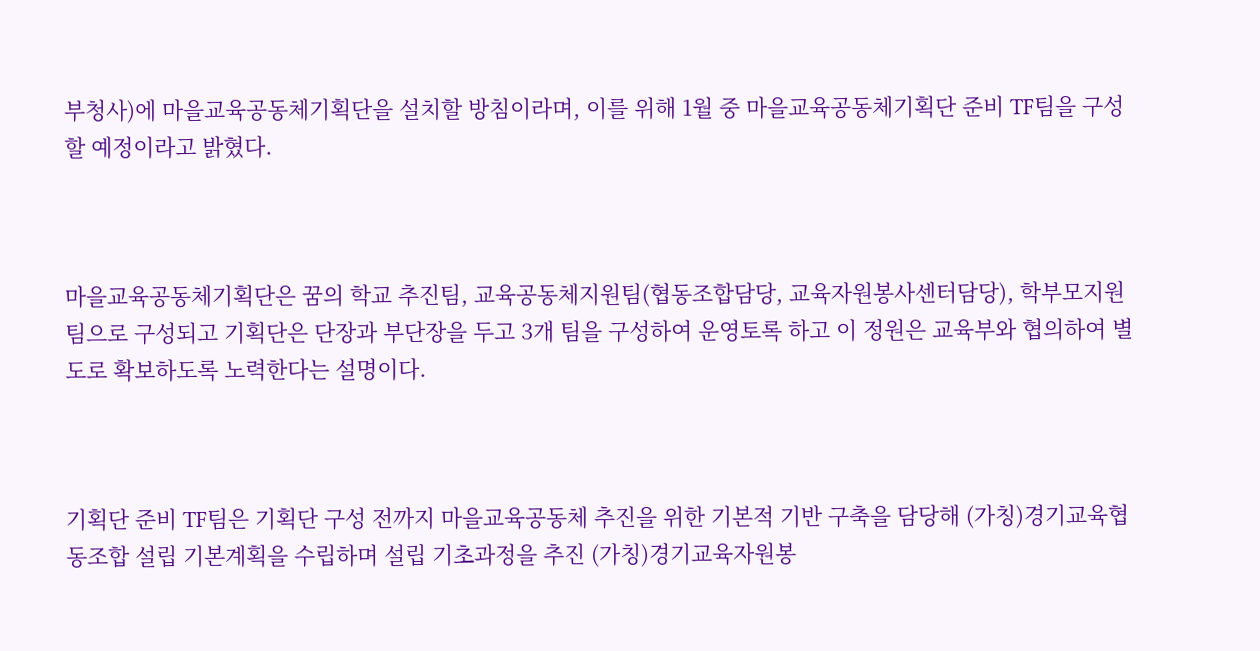부청사)에 마을교육공동체기획단을 설치할 방침이라며, 이를 위해 1월 중 마을교육공동체기획단 준비 TF팀을 구성할 예정이라고 밝혔다.



마을교육공동체기획단은 꿈의 학교 추진팀, 교육공동체지원팀(협동조합담당, 교육자원봉사센터담당), 학부모지원팀으로 구성되고 기획단은 단장과 부단장을 두고 3개 팀을 구성하여 운영토록 하고 이 정원은 교육부와 협의하여 별도로 확보하도록 노력한다는 설명이다.



기획단 준비 TF팀은 기획단 구성 전까지 마을교육공동체 추진을 위한 기본적 기반 구축을 담당해 (가칭)경기교육협동조합 설립 기본계획을 수립하며 설립 기초과정을 추진 (가칭)경기교육자원봉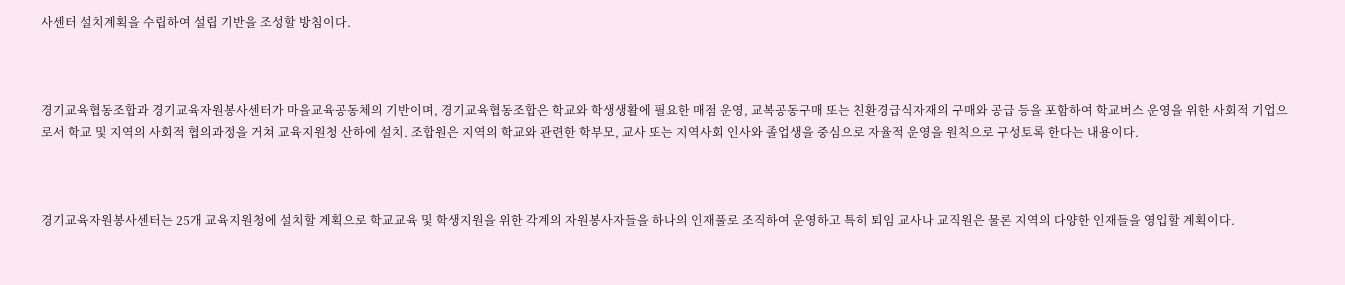사센터 설치계획을 수립하여 설립 기반을 조성할 방침이다.



경기교육협동조합과 경기교육자원봉사센터가 마을교육공동체의 기반이며, 경기교육협동조합은 학교와 학생생활에 필요한 매점 운영, 교복공동구매 또는 친환경급식자재의 구매와 공급 등을 포함하여 학교버스 운영을 위한 사회적 기업으로서 학교 및 지역의 사회적 협의과정을 거쳐 교육지원청 산하에 설치. 조합원은 지역의 학교와 관련한 학부모, 교사 또는 지역사회 인사와 졸업생을 중심으로 자율적 운영을 원칙으로 구성토록 한다는 내용이다.



경기교육자원봉사센터는 25개 교육지원청에 설치할 계획으로 학교교육 및 학생지원을 위한 각계의 자원봉사자들을 하나의 인재풀로 조직하여 운영하고 특히 퇴임 교사나 교직원은 물론 지역의 다양한 인재들을 영입할 계획이다.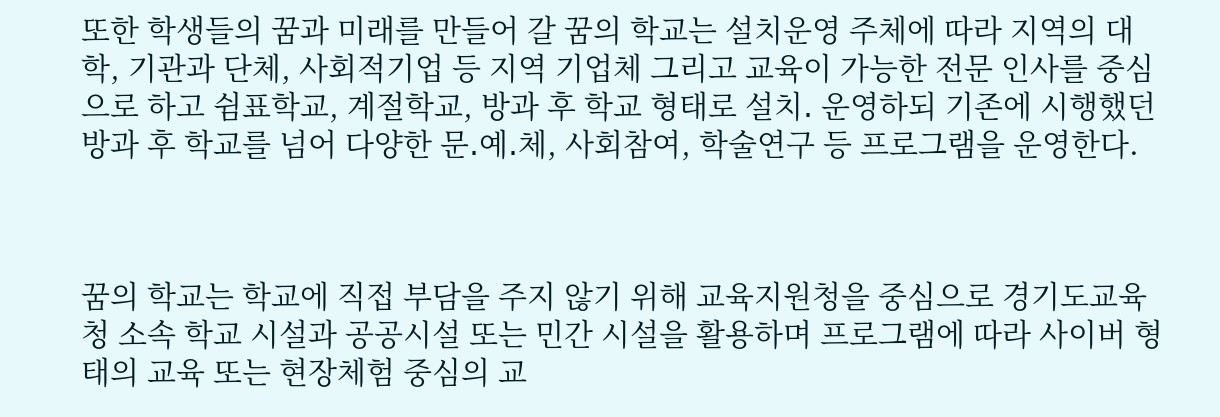또한 학생들의 꿈과 미래를 만들어 갈 꿈의 학교는 설치운영 주체에 따라 지역의 대학, 기관과 단체, 사회적기업 등 지역 기업체 그리고 교육이 가능한 전문 인사를 중심으로 하고 쉼표학교, 계절학교, 방과 후 학교 형태로 설치․ 운영하되 기존에 시행했던 방과 후 학교를 넘어 다양한 문․예․체, 사회참여, 학술연구 등 프로그램을 운영한다.



꿈의 학교는 학교에 직접 부담을 주지 않기 위해 교육지원청을 중심으로 경기도교육청 소속 학교 시설과 공공시설 또는 민간 시설을 활용하며 프로그램에 따라 사이버 형태의 교육 또는 현장체험 중심의 교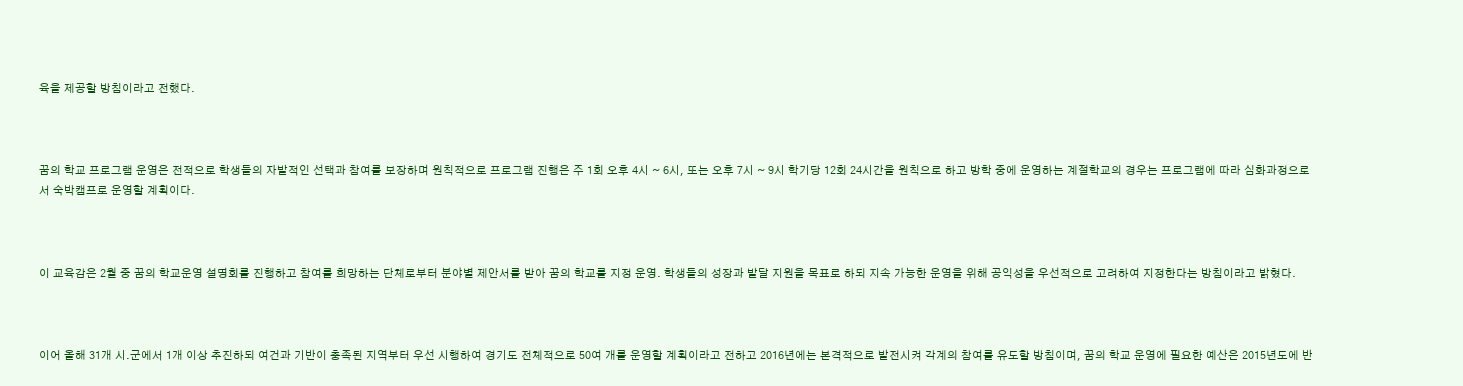육을 제공할 방침이라고 전했다.



꿈의 학교 프로그램 운영은 전적으로 학생들의 자발적인 선택과 참여를 보장하며 원칙적으로 프로그램 진행은 주 1회 오후 4시 ~ 6시, 또는 오후 7시 ~ 9시 학기당 12회 24시간을 원칙으로 하고 방학 중에 운영하는 계절학교의 경우는 프로그램에 따라 심화과정으로서 숙박캠프로 운영할 계획이다.



이 교육감은 2월 중 꿈의 학교운영 설명회를 진행하고 참여를 희망하는 단체로부터 분야별 제안서를 받아 꿈의 학교를 지정 운영. 학생들의 성장과 발달 지원을 목표로 하되 지속 가능한 운영을 위해 공익성을 우선적으로 고려하여 지정한다는 방침이라고 밝혔다.



이어 올해 31개 시․군에서 1개 이상 추진하되 여건과 기반이 충족된 지역부터 우선 시행하여 경기도 전체적으로 50여 개를 운영할 계획이라고 전하고 2016년에는 본격적으로 발전시켜 각계의 참여를 유도할 방침이며, 꿈의 학교 운영에 필요한 예산은 2015년도에 반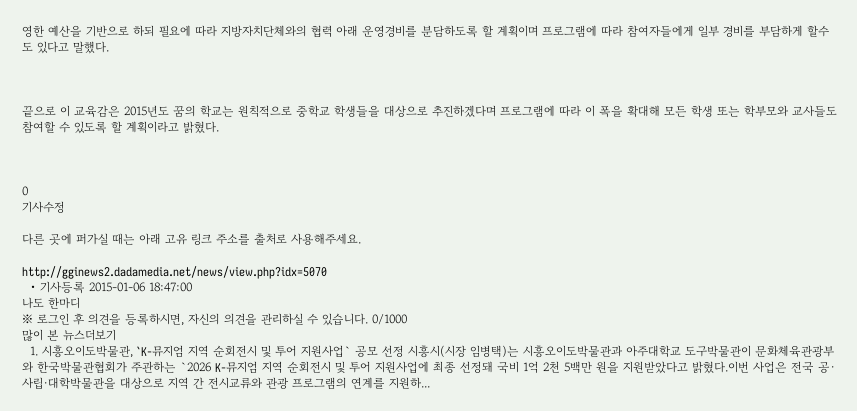영한 예산을 기반으로 하되 필요에 따라 지방자치단체와의 협력 아래 운영경비를 분담하도록 할 계획이며 프로그램에 따라 참여자들에게 일부 경비를 부담하게 할수도 있다고 말했다.



끝으로 이 교육감은 2015년도 꿈의 학교는 원칙적으로 중학교 학생들을 대상으로 추진하겠다며 프로그램에 따라 이 폭을 확대해 모든 학생 또는 학부모와 교사들도 참여할 수 있도록 할 계획이라고 밝혔다.



0
기사수정

다른 곳에 퍼가실 때는 아래 고유 링크 주소를 출처로 사용해주세요.

http://gginews2.dadamedia.net/news/view.php?idx=5070
  • 기사등록 2015-01-06 18:47:00
나도 한마디
※ 로그인 후 의견을 등록하시면, 자신의 의견을 관리하실 수 있습니다. 0/1000
많이 본 뉴스더보기
  1. 시흥오이도박물관, `K-뮤지엄 지역 순회전시 및 투어 지원사업` 공모 선정 시흥시(시장 임병택)는 시흥오이도박물관과 아주대학교 도구박물관이 문화체육관광부와 한국박물관협회가 주관하는 `2026 K-뮤지엄 지역 순회전시 및 투어 지원사업에 최종 선정돼 국비 1억 2천 5백만 원을 지원받았다고 밝혔다.이번 사업은 전국 공·사립·대학박물관을 대상으로 지역 간 전시교류와 관광 프로그램의 연계를 지원하...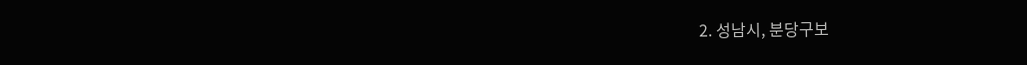2. 성남시, 분당구보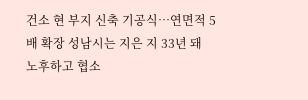건소 현 부지 신축 기공식…연면적 5배 확장 성남시는 지은 지 33년 돼 노후하고 협소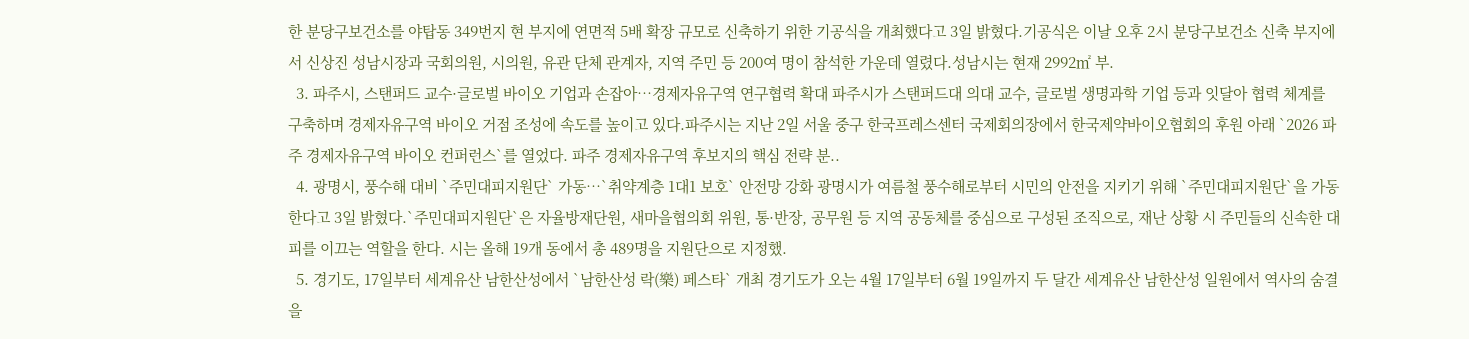한 분당구보건소를 야탑동 349번지 현 부지에 연면적 5배 확장 규모로 신축하기 위한 기공식을 개최했다고 3일 밝혔다.기공식은 이날 오후 2시 분당구보건소 신축 부지에서 신상진 성남시장과 국회의원, 시의원, 유관 단체 관계자, 지역 주민 등 200여 명이 참석한 가운데 열렸다.성남시는 현재 2992㎡ 부.
  3. 파주시, 스탠퍼드 교수·글로벌 바이오 기업과 손잡아…경제자유구역 연구협력 확대 파주시가 스탠퍼드대 의대 교수, 글로벌 생명과학 기업 등과 잇달아 협력 체계를 구축하며 경제자유구역 바이오 거점 조성에 속도를 높이고 있다.파주시는 지난 2일 서울 중구 한국프레스센터 국제회의장에서 한국제약바이오협회의 후원 아래 `2026 파주 경제자유구역 바이오 컨퍼런스`를 열었다. 파주 경제자유구역 후보지의 핵심 전략 분..
  4. 광명시, 풍수해 대비 `주민대피지원단` 가동…`취약계층 1대1 보호` 안전망 강화 광명시가 여름철 풍수해로부터 시민의 안전을 지키기 위해 `주민대피지원단`을 가동한다고 3일 밝혔다.`주민대피지원단`은 자율방재단원, 새마을협의회 위원, 통·반장, 공무원 등 지역 공동체를 중심으로 구성된 조직으로, 재난 상황 시 주민들의 신속한 대피를 이끄는 역할을 한다. 시는 올해 19개 동에서 총 489명을 지원단으로 지정했.
  5. 경기도, 17일부터 세계유산 남한산성에서 `남한산성 락(樂) 페스타` 개최 경기도가 오는 4월 17일부터 6월 19일까지 두 달간 세계유산 남한산성 일원에서 역사의 숨결을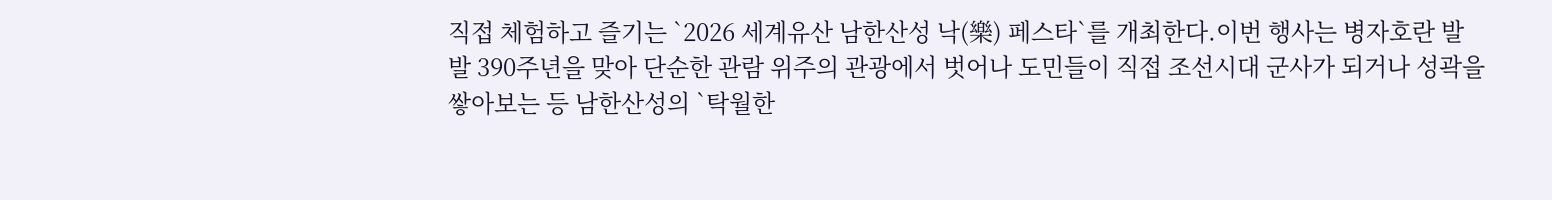직접 체험하고 즐기는 `2026 세계유산 남한산성 낙(樂) 페스타`를 개최한다.이번 행사는 병자호란 발발 390주년을 맞아 단순한 관람 위주의 관광에서 벗어나 도민들이 직접 조선시대 군사가 되거나 성곽을 쌓아보는 등 남한산성의 `탁월한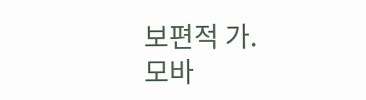보편적 가.
모바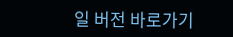일 버전 바로가기